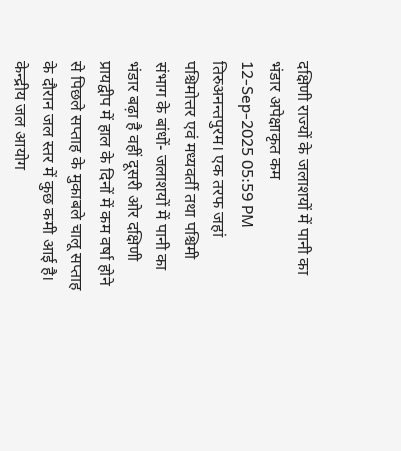दक्षिणी राज्यों के जलाशयों में पानी का भंडार अपेक्षाकृत कम
12-Sep-2025 05:59 PM
तिरुअनन्तपुरम। एक तरफ जहां पश्चिमोत्तर एवं मध्यवर्ती तथा पश्चिमी संभाग के बांधों- जलाशयों में पानी का भंडार बढ़ा है वहीं दूसरी ओर दक्षिणी प्रायद्वीप में हाल के दिनों में कम वर्षा होने से पिछले सप्ताह के मुकाबले चालू सप्ताह के दौरान जल स्तर में कुछ कमी आई है।
केन्द्रीय जल आयोग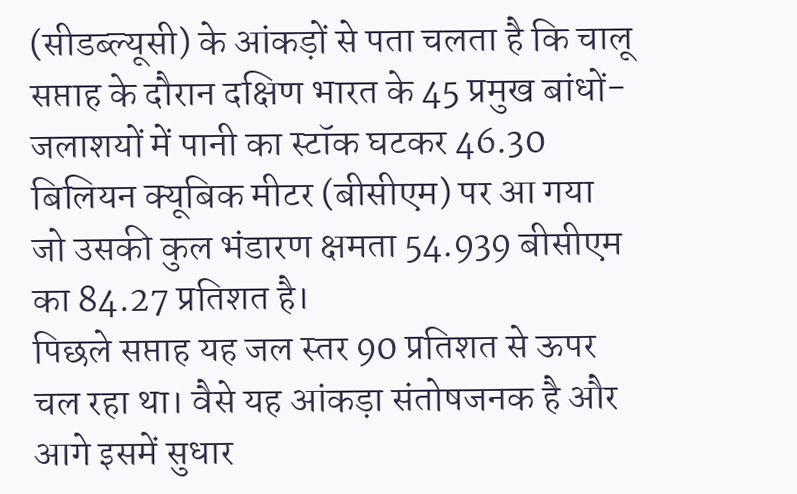(सीडब्ल्यूसी) के आंकड़ों से पता चलता है कि चालू सप्ताह के दौरान दक्षिण भारत के 45 प्रमुख बांधों- जलाशयों में पानी का स्टॉक घटकर 46.30 बिलियन क्यूबिक मीटर (बीसीएम) पर आ गया जो उसकी कुल भंडारण क्षमता 54.939 बीसीएम का 84.27 प्रतिशत है।
पिछले सप्ताह यह जल स्तर 90 प्रतिशत से ऊपर चल रहा था। वैसे यह आंकड़ा संतोषजनक है और आगे इसमें सुधार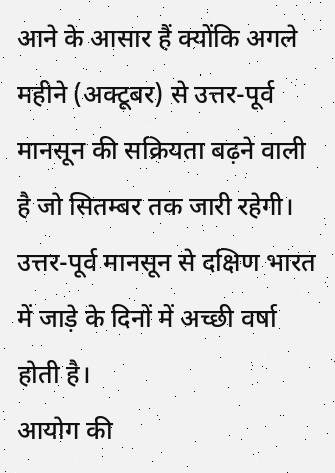आने के आसार हैं क्योंकि अगले महीने (अक्टूबर) से उत्तर-पूर्व मानसून की सक्रियता बढ़ने वाली है जो सितम्बर तक जारी रहेगी। उत्तर-पूर्व मानसून से दक्षिण भारत में जाड़े के दिनों में अच्छी वर्षा होती है।
आयोग की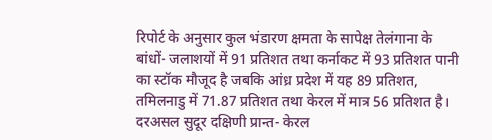रिपोर्ट के अनुसार कुल भंडारण क्षमता के सापेक्ष तेलंगाना के बांधों- जलाशयों में 91 प्रतिशत तथा कर्नाकट में 93 प्रतिशत पानी का स्टॉक मौजूद है जबकि आंध्र प्रदेश में यह 89 प्रतिशत, तमिलनाडु में 71.87 प्रतिशत तथा केरल में मात्र 56 प्रतिशत है। दरअसल सुदूर दक्षिणी प्रान्त- केरल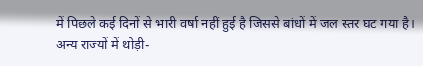में पिछले कई दिनों से भारी वर्षा नहीं हुई है जिससे बांधों में जल स्तर घट गया है।
अन्य राज्यों में थोड़ी-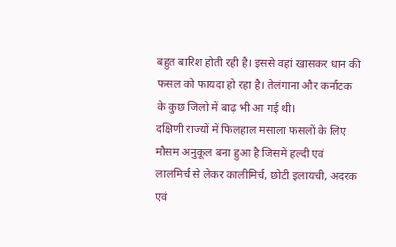बहुत बारिश होती रही है। इससे वहां खासकर धान की फसल को फायदा हो रहा है। तेलंगाना और कर्नाटक के कुछ जिलो में बाढ़ भी आ गई थी।
दक्षिणी राज्यों में फिलहाल मसाला फसलों के लिए मौसम अनुकूल बना हुआ है जिसमें हल्दी एवं लालमिर्च से लेकर कालीमिर्च, छोटी इलायची, अदरक एवं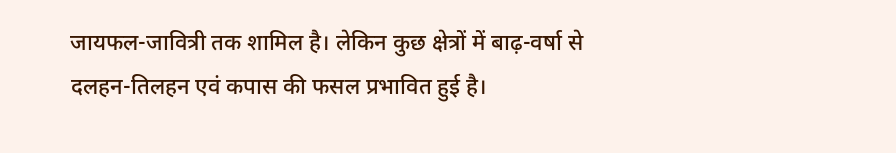जायफल-जावित्री तक शामिल है। लेकिन कुछ क्षेत्रों में बाढ़-वर्षा से दलहन-तिलहन एवं कपास की फसल प्रभावित हुई है।